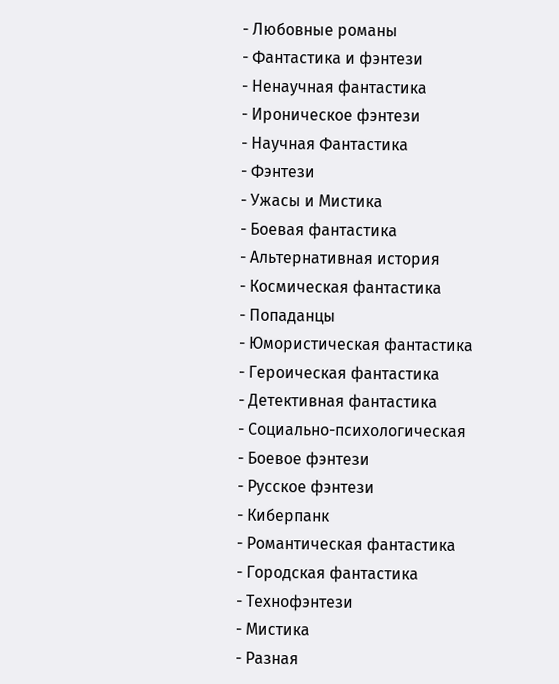- Любовные романы
- Фантастика и фэнтези
- Ненаучная фантастика
- Ироническое фэнтези
- Научная Фантастика
- Фэнтези
- Ужасы и Мистика
- Боевая фантастика
- Альтернативная история
- Космическая фантастика
- Попаданцы
- Юмористическая фантастика
- Героическая фантастика
- Детективная фантастика
- Социально-психологическая
- Боевое фэнтези
- Русское фэнтези
- Киберпанк
- Романтическая фантастика
- Городская фантастика
- Технофэнтези
- Мистика
- Разная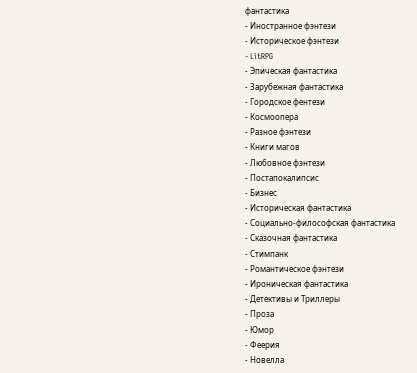фантастика
- Иностранное фэнтези
- Историческое фэнтези
- LitRPG
- Эпическая фантастика
- Зарубежная фантастика
- Городское фентези
- Космоопера
- Разное фэнтези
- Книги магов
- Любовное фэнтези
- Постапокалипсис
- Бизнес
- Историческая фантастика
- Социально-философская фантастика
- Сказочная фантастика
- Стимпанк
- Романтическое фэнтези
- Ироническая фантастика
- Детективы и Триллеры
- Проза
- Юмор
- Феерия
- Новелла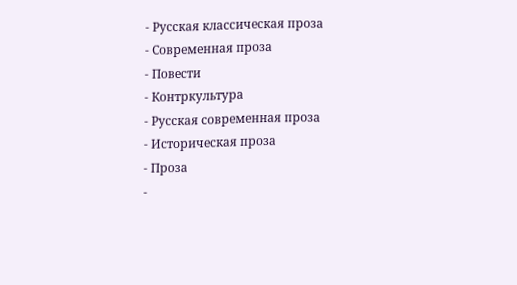- Русская классическая проза
- Современная проза
- Повести
- Контркультура
- Русская современная проза
- Историческая проза
- Проза
-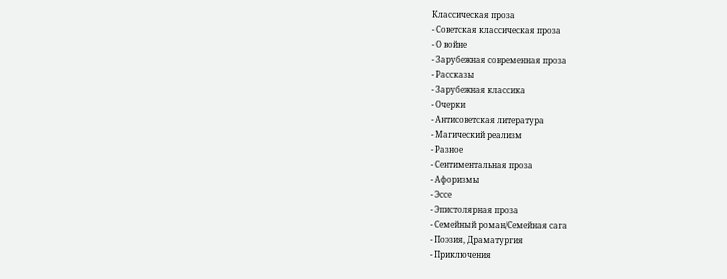Классическая проза
- Советская классическая проза
- О войне
- Зарубежная современная проза
- Рассказы
- Зарубежная классика
- Очерки
- Антисоветская литература
- Магический реализм
- Разное
- Сентиментальная проза
- Афоризмы
- Эссе
- Эпистолярная проза
- Семейный роман/Семейная сага
- Поэзия, Драматургия
- Приключения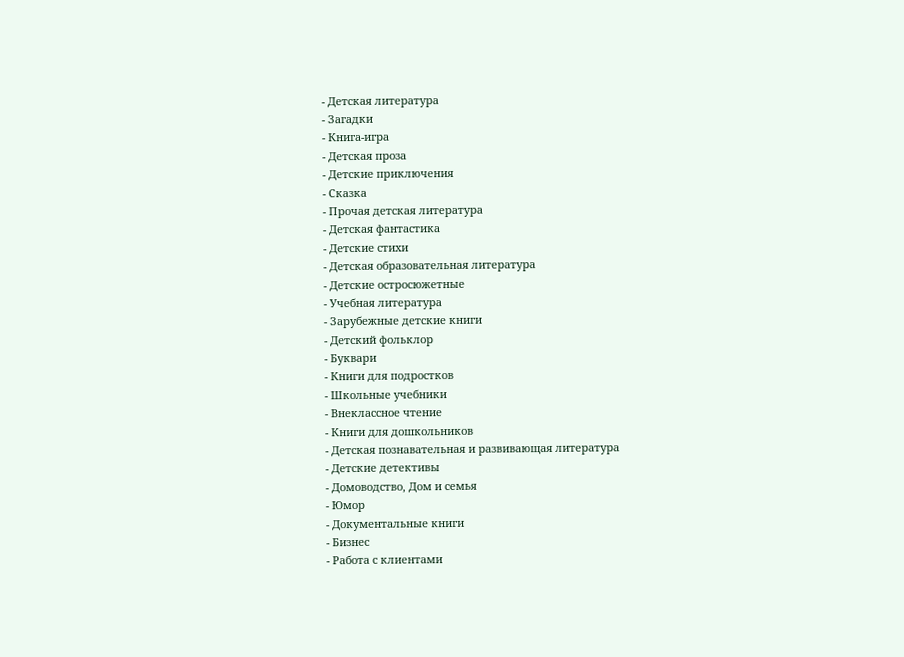- Детская литература
- Загадки
- Книга-игра
- Детская проза
- Детские приключения
- Сказка
- Прочая детская литература
- Детская фантастика
- Детские стихи
- Детская образовательная литература
- Детские остросюжетные
- Учебная литература
- Зарубежные детские книги
- Детский фольклор
- Буквари
- Книги для подростков
- Школьные учебники
- Внеклассное чтение
- Книги для дошкольников
- Детская познавательная и развивающая литература
- Детские детективы
- Домоводство, Дом и семья
- Юмор
- Документальные книги
- Бизнес
- Работа с клиентами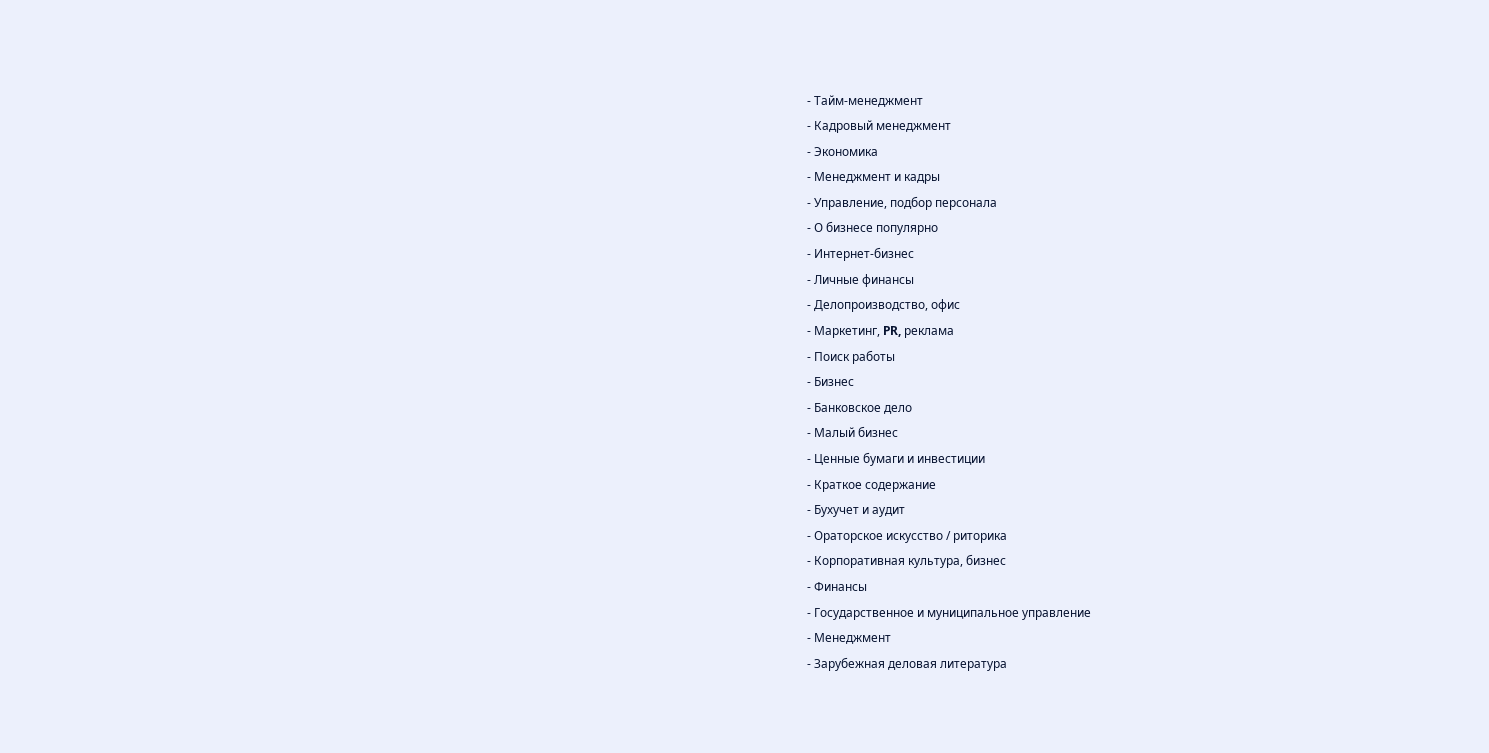- Тайм-менеджмент
- Кадровый менеджмент
- Экономика
- Менеджмент и кадры
- Управление, подбор персонала
- О бизнесе популярно
- Интернет-бизнес
- Личные финансы
- Делопроизводство, офис
- Маркетинг, PR, реклама
- Поиск работы
- Бизнес
- Банковское дело
- Малый бизнес
- Ценные бумаги и инвестиции
- Краткое содержание
- Бухучет и аудит
- Ораторское искусство / риторика
- Корпоративная культура, бизнес
- Финансы
- Государственное и муниципальное управление
- Менеджмент
- Зарубежная деловая литература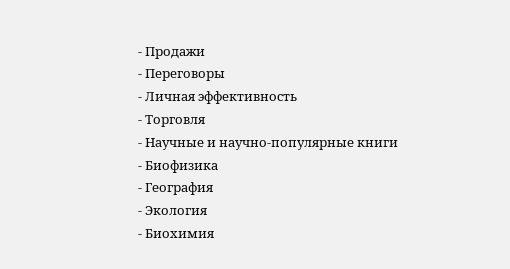- Продажи
- Переговоры
- Личная эффективность
- Торговля
- Научные и научно-популярные книги
- Биофизика
- География
- Экология
- Биохимия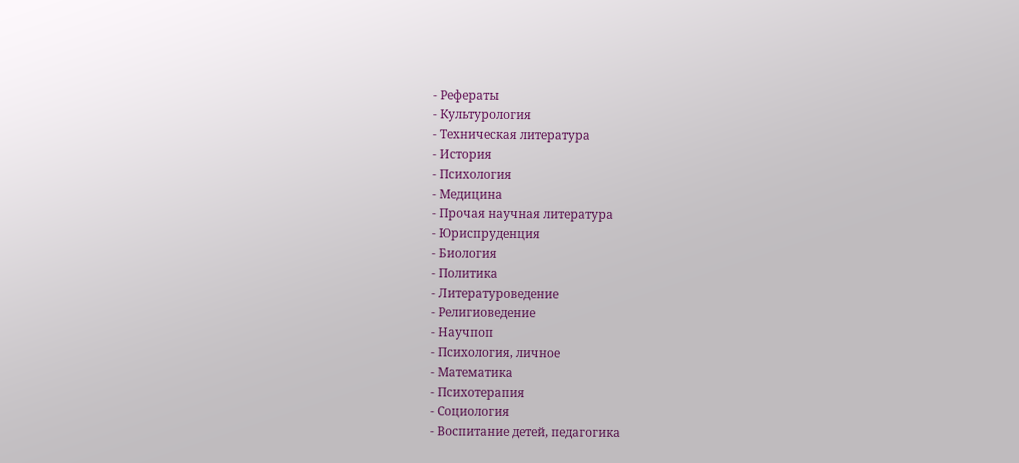- Рефераты
- Культурология
- Техническая литература
- История
- Психология
- Медицина
- Прочая научная литература
- Юриспруденция
- Биология
- Политика
- Литературоведение
- Религиоведение
- Научпоп
- Психология, личное
- Математика
- Психотерапия
- Социология
- Воспитание детей, педагогика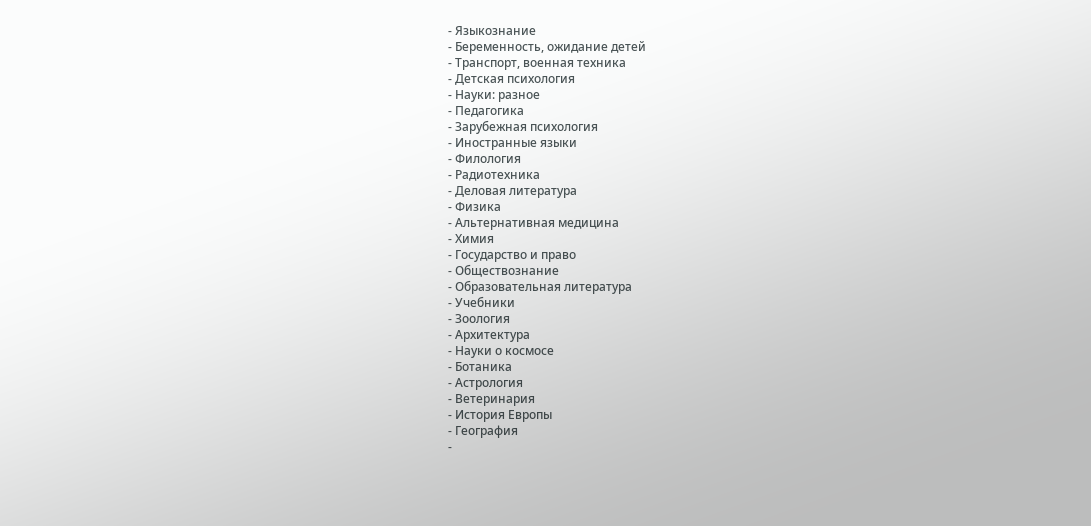- Языкознание
- Беременность, ожидание детей
- Транспорт, военная техника
- Детская психология
- Науки: разное
- Педагогика
- Зарубежная психология
- Иностранные языки
- Филология
- Радиотехника
- Деловая литература
- Физика
- Альтернативная медицина
- Химия
- Государство и право
- Обществознание
- Образовательная литература
- Учебники
- Зоология
- Архитектура
- Науки о космосе
- Ботаника
- Астрология
- Ветеринария
- История Европы
- География
-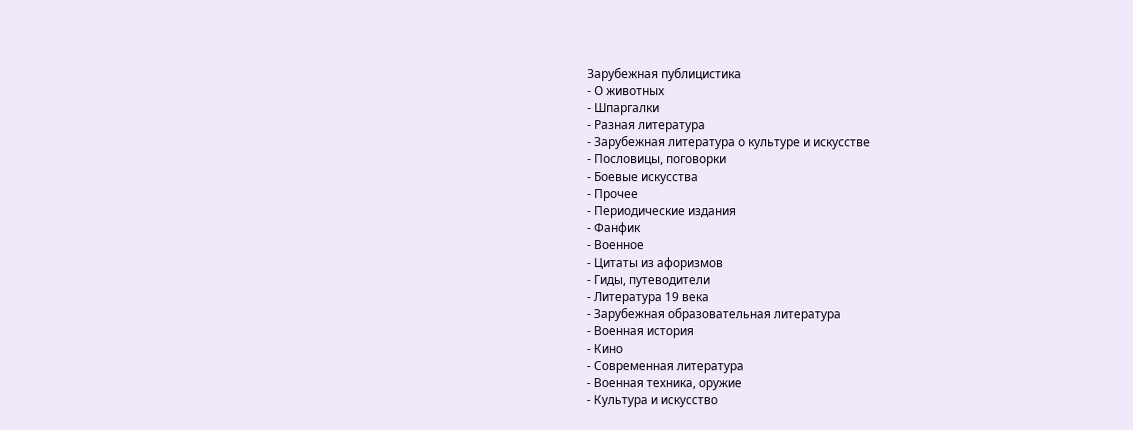Зарубежная публицистика
- О животных
- Шпаргалки
- Разная литература
- Зарубежная литература о культуре и искусстве
- Пословицы, поговорки
- Боевые искусства
- Прочее
- Периодические издания
- Фанфик
- Военное
- Цитаты из афоризмов
- Гиды, путеводители
- Литература 19 века
- Зарубежная образовательная литература
- Военная история
- Кино
- Современная литература
- Военная техника, оружие
- Культура и искусство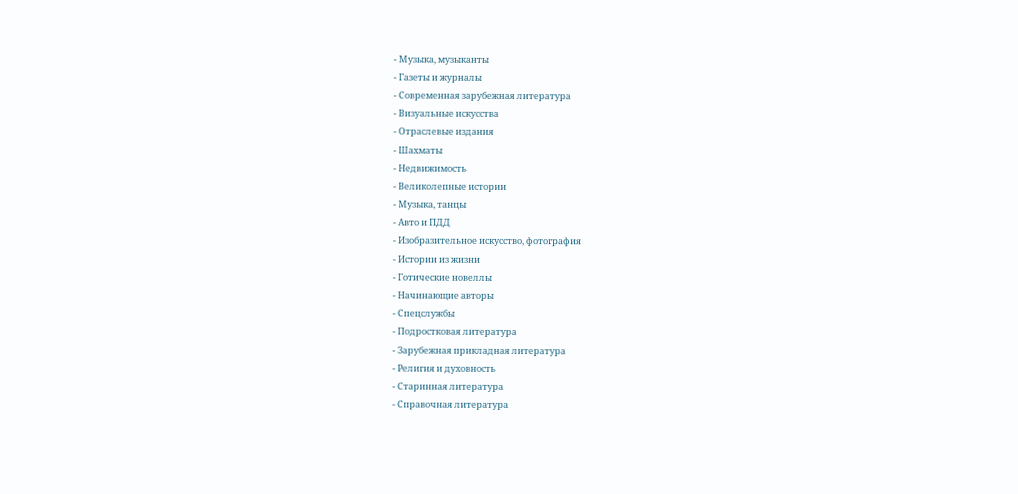- Музыка, музыканты
- Газеты и журналы
- Современная зарубежная литература
- Визуальные искусства
- Отраслевые издания
- Шахматы
- Недвижимость
- Великолепные истории
- Музыка, танцы
- Авто и ПДД
- Изобразительное искусство, фотография
- Истории из жизни
- Готические новеллы
- Начинающие авторы
- Спецслужбы
- Подростковая литература
- Зарубежная прикладная литература
- Религия и духовность
- Старинная литература
- Справочная литература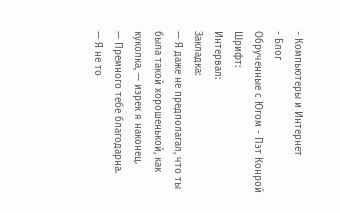- Компьютеры и Интернет
- Блог
Обрученные с Югом - Пэт Конрой
Шрифт:
Интервал:
Закладка:
— Я даже не предполагал, что ты была такой хорошенькой, как куколка, — изрек я наконец.
— Премного тебе благодарна.
— Я не то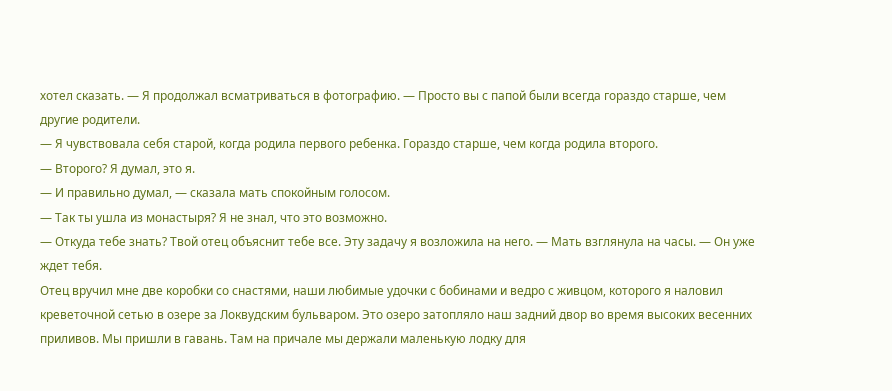хотел сказать. — Я продолжал всматриваться в фотографию. — Просто вы с папой были всегда гораздо старше, чем другие родители.
— Я чувствовала себя старой, когда родила первого ребенка. Гораздо старше, чем когда родила второго.
— Второго? Я думал, это я.
— И правильно думал, — сказала мать спокойным голосом.
— Так ты ушла из монастыря? Я не знал, что это возможно.
— Откуда тебе знать? Твой отец объяснит тебе все. Эту задачу я возложила на него. — Мать взглянула на часы. — Он уже ждет тебя.
Отец вручил мне две коробки со снастями, наши любимые удочки с бобинами и ведро с живцом, которого я наловил креветочной сетью в озере за Локвудским бульваром. Это озеро затопляло наш задний двор во время высоких весенних приливов. Мы пришли в гавань. Там на причале мы держали маленькую лодку для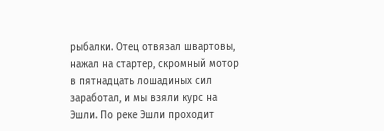рыбалки. Отец отвязал швартовы, нажал на стартер, скромный мотор в пятнадцать лошадиных сил заработал, и мы взяли курс на Эшли. По реке Эшли проходит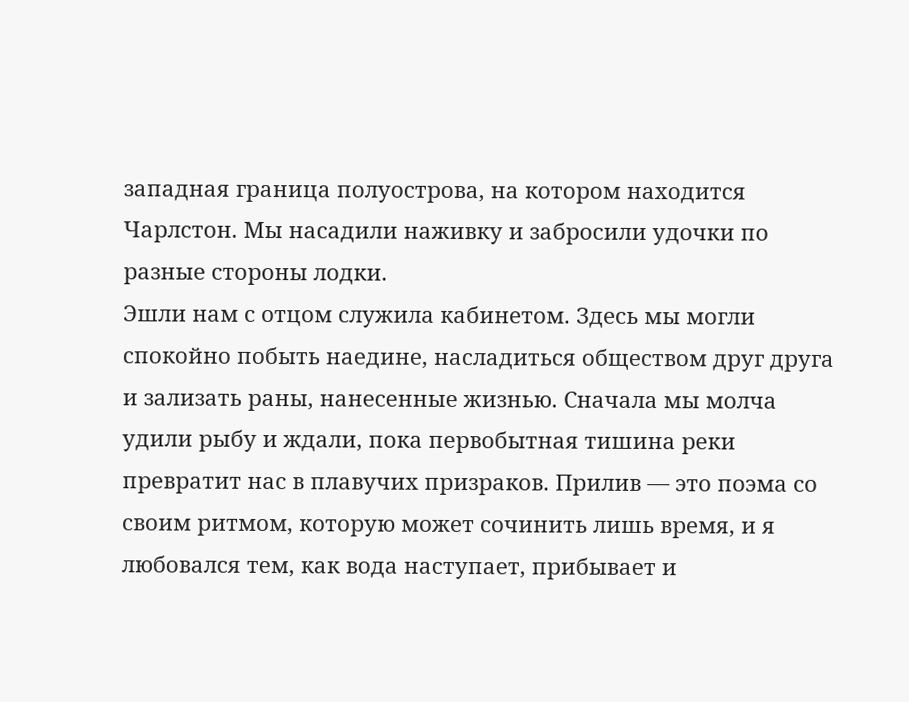западная граница полуострова, на котором находится Чарлстон. Мы насадили наживку и забросили удочки по разные стороны лодки.
Эшли нам с отцом служила кабинетом. Здесь мы могли спокойно побыть наедине, насладиться обществом друг друга и зализать раны, нанесенные жизнью. Сначала мы молча удили рыбу и ждали, пока первобытная тишина реки превратит нас в плавучих призраков. Прилив — это поэма со своим ритмом, которую может сочинить лишь время, и я любовался тем, как вода наступает, прибывает и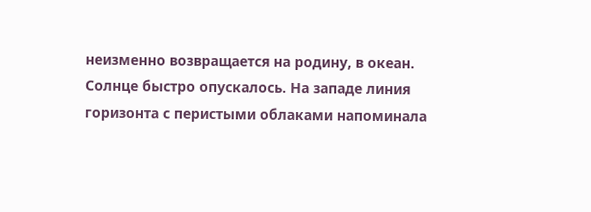неизменно возвращается на родину, в океан. Солнце быстро опускалось. На западе линия горизонта с перистыми облаками напоминала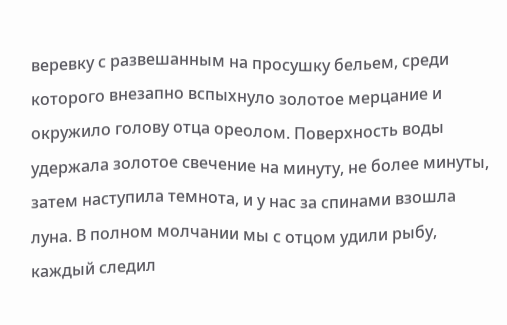веревку с развешанным на просушку бельем, среди которого внезапно вспыхнуло золотое мерцание и окружило голову отца ореолом. Поверхность воды удержала золотое свечение на минуту, не более минуты, затем наступила темнота, и у нас за спинами взошла луна. В полном молчании мы с отцом удили рыбу, каждый следил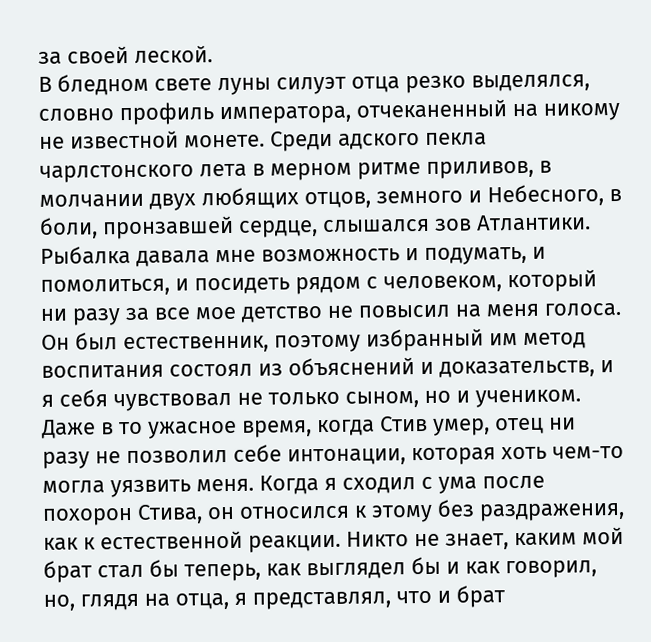за своей леской.
В бледном свете луны силуэт отца резко выделялся, словно профиль императора, отчеканенный на никому не известной монете. Среди адского пекла чарлстонского лета в мерном ритме приливов, в молчании двух любящих отцов, земного и Небесного, в боли, пронзавшей сердце, слышался зов Атлантики. Рыбалка давала мне возможность и подумать, и помолиться, и посидеть рядом с человеком, который ни разу за все мое детство не повысил на меня голоса. Он был естественник, поэтому избранный им метод воспитания состоял из объяснений и доказательств, и я себя чувствовал не только сыном, но и учеником. Даже в то ужасное время, когда Стив умер, отец ни разу не позволил себе интонации, которая хоть чем-то могла уязвить меня. Когда я сходил с ума после похорон Стива, он относился к этому без раздражения, как к естественной реакции. Никто не знает, каким мой брат стал бы теперь, как выглядел бы и как говорил, но, глядя на отца, я представлял, что и брат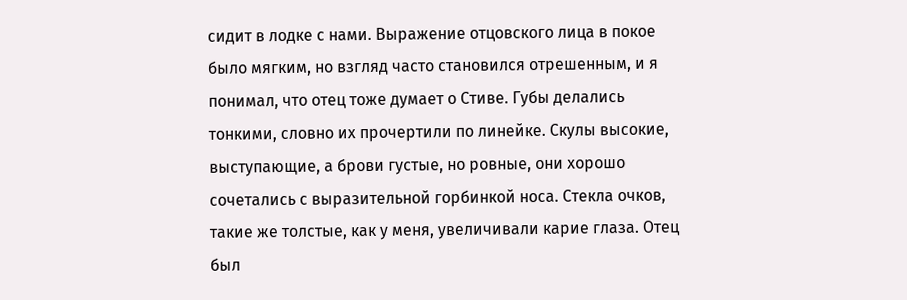сидит в лодке с нами. Выражение отцовского лица в покое было мягким, но взгляд часто становился отрешенным, и я понимал, что отец тоже думает о Стиве. Губы делались тонкими, словно их прочертили по линейке. Скулы высокие, выступающие, а брови густые, но ровные, они хорошо сочетались с выразительной горбинкой носа. Стекла очков, такие же толстые, как у меня, увеличивали карие глаза. Отец был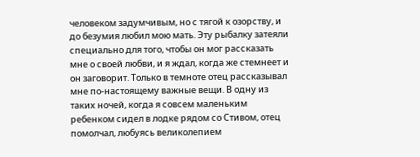человеком задумчивым, но с тягой к озорству, и до безумия любил мою мать. Эту рыбалку затеяли специально для того, чтобы он мог рассказать мне о своей любви, и я ждал, когда же стемнеет и он заговорит. Только в темноте отец рассказывал мне по-настоящему важные вещи. В одну из таких ночей, когда я совсем маленьким ребенком сидел в лодке рядом со Стивом, отец помолчал, любуясь великолепием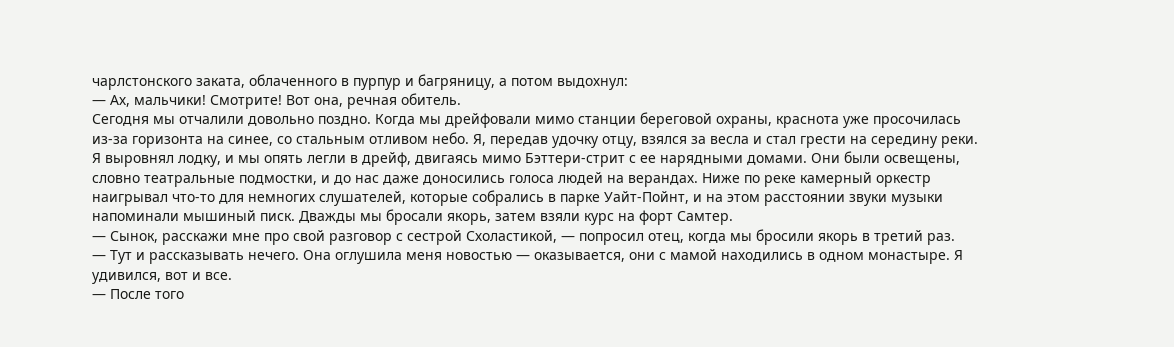чарлстонского заката, облаченного в пурпур и багряницу, а потом выдохнул:
— Ах, мальчики! Смотрите! Вот она, речная обитель.
Сегодня мы отчалили довольно поздно. Когда мы дрейфовали мимо станции береговой охраны, краснота уже просочилась из-за горизонта на синее, со стальным отливом небо. Я, передав удочку отцу, взялся за весла и стал грести на середину реки. Я выровнял лодку, и мы опять легли в дрейф, двигаясь мимо Бэттери-стрит с ее нарядными домами. Они были освещены, словно театральные подмостки, и до нас даже доносились голоса людей на верандах. Ниже по реке камерный оркестр наигрывал что-то для немногих слушателей, которые собрались в парке Уайт-Пойнт, и на этом расстоянии звуки музыки напоминали мышиный писк. Дважды мы бросали якорь, затем взяли курс на форт Самтер.
— Сынок, расскажи мне про свой разговор с сестрой Схоластикой, — попросил отец, когда мы бросили якорь в третий раз.
— Тут и рассказывать нечего. Она оглушила меня новостью — оказывается, они с мамой находились в одном монастыре. Я удивился, вот и все.
— После того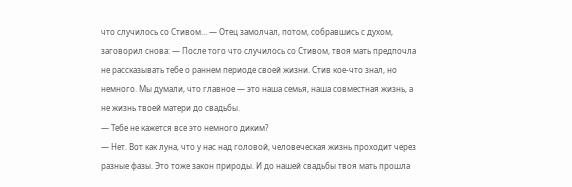что случилось со Стивом… — Отец замолчал, потом, собравшись с духом, заговорил снова: — После того что случилось со Стивом, твоя мать предпочла не рассказывать тебе о раннем периоде своей жизни. Стив кое-что знал, но немного. Мы думали, что главное — это наша семья, наша совместная жизнь, а не жизнь твоей матери до свадьбы.
— Тебе не кажется все это немного диким?
— Нет. Вот как луна, что у нас над головой, человеческая жизнь проходит через разные фазы. Это тоже закон природы. И до нашей свадьбы твоя мать прошла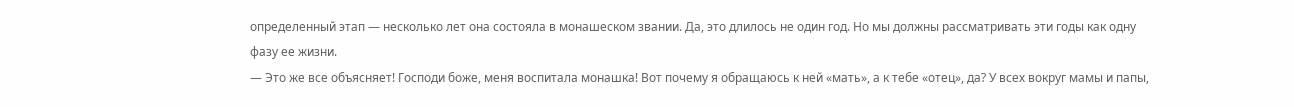определенный этап — несколько лет она состояла в монашеском звании. Да, это длилось не один год. Но мы должны рассматривать эти годы как одну фазу ее жизни.
— Это же все объясняет! Господи боже, меня воспитала монашка! Вот почему я обращаюсь к ней «мать», а к тебе «отец», да? У всех вокруг мамы и папы,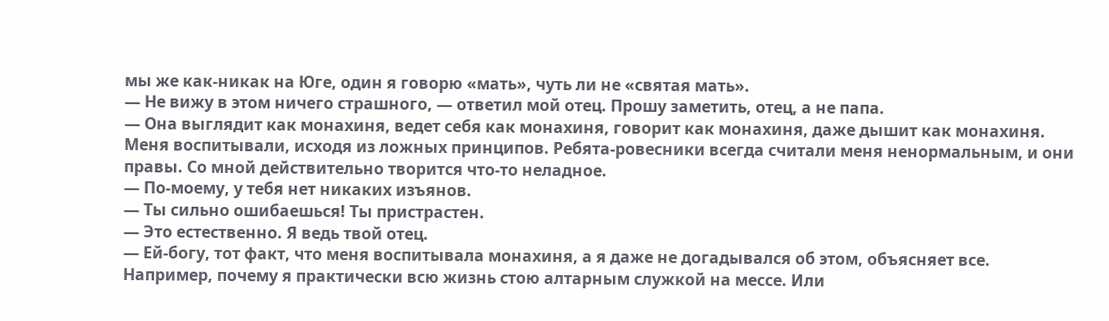мы же как-никак на Юге, один я говорю «мать», чуть ли не «святая мать».
— Не вижу в этом ничего страшного, — ответил мой отец. Прошу заметить, отец, а не папа.
— Она выглядит как монахиня, ведет себя как монахиня, говорит как монахиня, даже дышит как монахиня. Меня воспитывали, исходя из ложных принципов. Ребята-ровесники всегда считали меня ненормальным, и они правы. Со мной действительно творится что-то неладное.
— По-моему, у тебя нет никаких изъянов.
— Ты сильно ошибаешься! Ты пристрастен.
— Это естественно. Я ведь твой отец.
— Ей-богу, тот факт, что меня воспитывала монахиня, а я даже не догадывался об этом, объясняет все. Например, почему я практически всю жизнь стою алтарным служкой на мессе. Или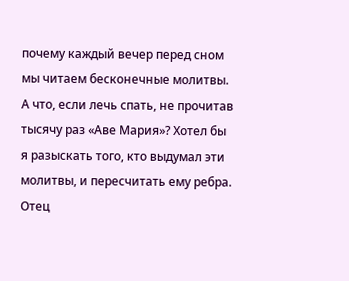почему каждый вечер перед сном мы читаем бесконечные молитвы. А что, если лечь спать, не прочитав тысячу раз «Аве Мария»? Хотел бы я разыскать того, кто выдумал эти молитвы, и пересчитать ему ребра.
Отец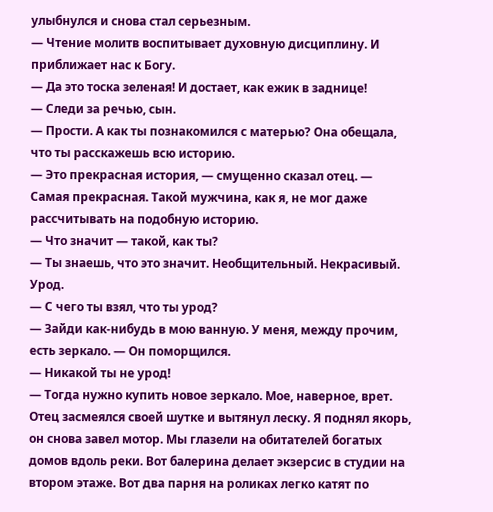улыбнулся и снова стал серьезным.
— Чтение молитв воспитывает духовную дисциплину. И приближает нас к Богу.
— Да это тоска зеленая! И достает, как ежик в заднице!
— Следи за речью, сын.
— Прости. А как ты познакомился с матерью? Она обещала, что ты расскажешь всю историю.
— Это прекрасная история, — смущенно сказал отец. — Самая прекрасная. Такой мужчина, как я, не мог даже рассчитывать на подобную историю.
— Что значит — такой, как ты?
— Ты знаешь, что это значит. Необщительный. Некрасивый. Урод.
— С чего ты взял, что ты урод?
— Зайди как-нибудь в мою ванную. У меня, между прочим, есть зеркало. — Он поморщился.
— Никакой ты не урод!
— Тогда нужно купить новое зеркало. Мое, наверное, врет.
Отец засмеялся своей шутке и вытянул леску. Я поднял якорь, он снова завел мотор. Мы глазели на обитателей богатых домов вдоль реки. Вот балерина делает экзерсис в студии на втором этаже. Вот два парня на роликах легко катят по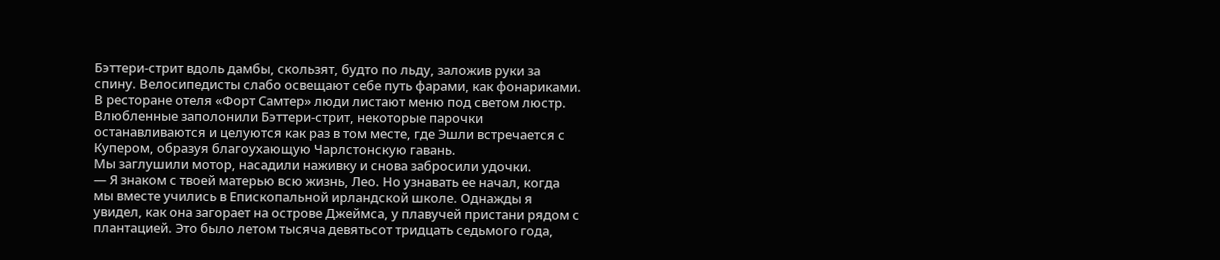Бэттери-стрит вдоль дамбы, скользят, будто по льду, заложив руки за спину. Велосипедисты слабо освещают себе путь фарами, как фонариками. В ресторане отеля «Форт Самтер» люди листают меню под светом люстр. Влюбленные заполонили Бэттери-стрит, некоторые парочки останавливаются и целуются как раз в том месте, где Эшли встречается с Купером, образуя благоухающую Чарлстонскую гавань.
Мы заглушили мотор, насадили наживку и снова забросили удочки.
— Я знаком с твоей матерью всю жизнь, Лео. Но узнавать ее начал, когда мы вместе учились в Епископальной ирландской школе. Однажды я увидел, как она загорает на острове Джеймса, у плавучей пристани рядом с плантацией. Это было летом тысяча девятьсот тридцать седьмого года,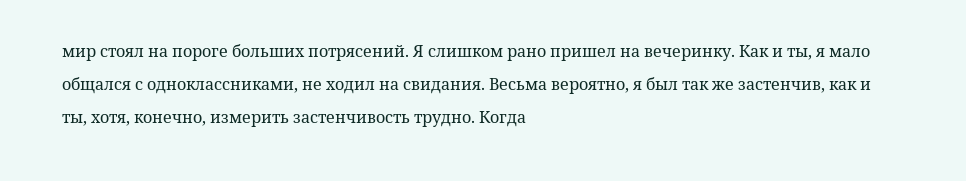мир стоял на пороге больших потрясений. Я слишком рано пришел на вечеринку. Как и ты, я мало общался с одноклассниками, не ходил на свидания. Весьма вероятно, я был так же застенчив, как и ты, хотя, конечно, измерить застенчивость трудно. Когда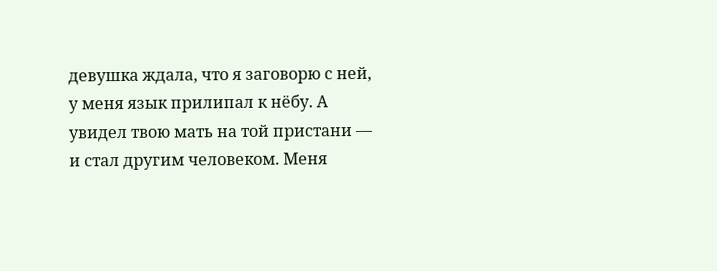девушка ждала, что я заговорю с ней, у меня язык прилипал к нёбу. А увидел твою мать на той пристани — и стал другим человеком. Меня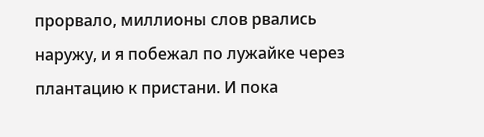прорвало, миллионы слов рвались наружу, и я побежал по лужайке через плантацию к пристани. И пока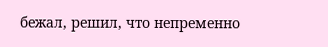бежал, решил, что непременно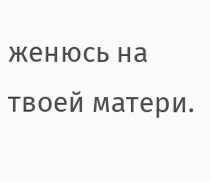женюсь на твоей матери.